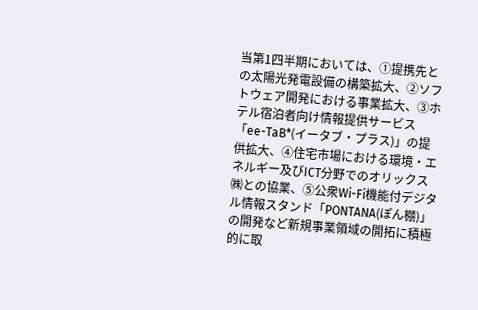当第1四半期においては、①提携先との太陽光発電設備の構築拡大、②ソフトウェア開発における事業拡大、③ホテル宿泊者向け情報提供サービス「ee-TaB*(イータブ・プラス)」の提供拡大、④住宅市場における環境・エネルギー及びICT分野でのオリックス㈱との協業、⑤公衆Wi-Fi機能付デジタル情報スタンド「PONTANA(ぽん棚)」の開発など新規事業領域の開拓に積極的に取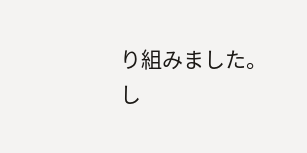り組みました。
し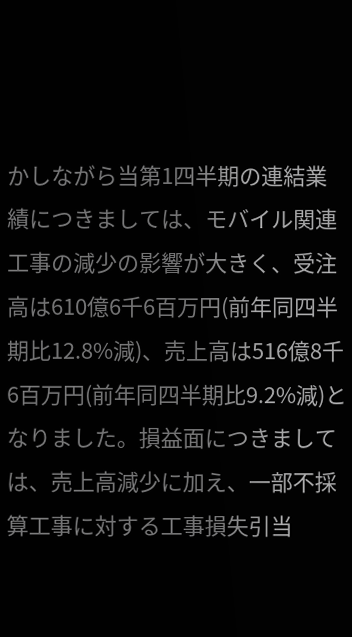かしながら当第1四半期の連結業績につきましては、モバイル関連工事の減少の影響が大きく、受注高は610億6千6百万円(前年同四半期比12.8%減)、売上高は516億8千6百万円(前年同四半期比9.2%減)となりました。損益面につきましては、売上高減少に加え、一部不採算工事に対する工事損失引当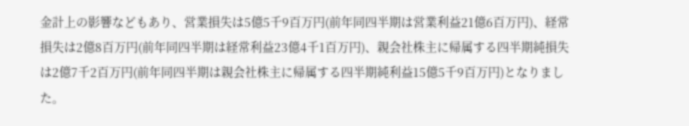金計上の影響などもあり、営業損失は5億5千9百万円(前年同四半期は営業利益21億6百万円)、経常損失は2億8百万円(前年同四半期は経常利益23億4千1百万円)、親会社株主に帰属する四半期純損失は2億7千2百万円(前年同四半期は親会社株主に帰属する四半期純利益15億5千9百万円)となりました。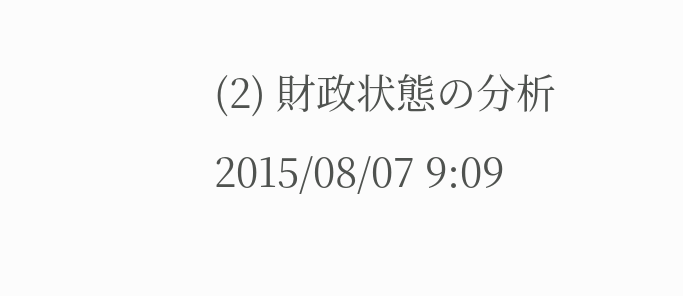(2) 財政状態の分析
2015/08/07 9:09